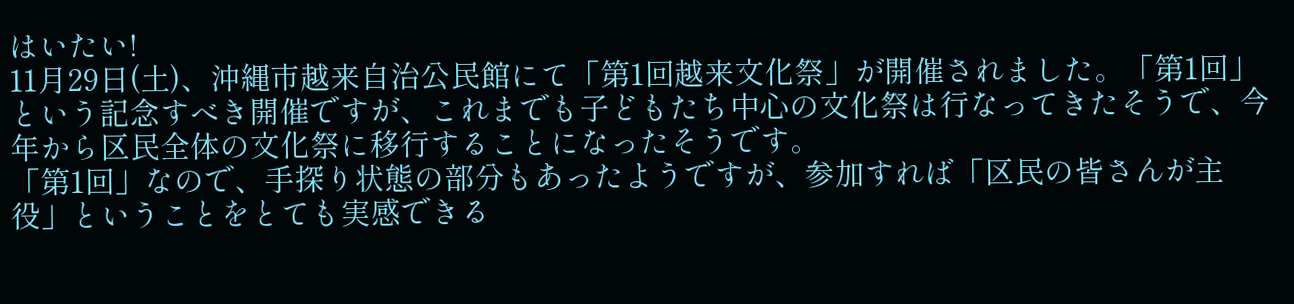はいたい!
11月29日(土)、沖縄市越来自治公民館にて「第1回越来文化祭」が開催されました。「第1回」という記念すべき開催ですが、これまでも子どもたち中心の文化祭は行なってきたそうで、今年から区民全体の文化祭に移行することになったそうです。
「第1回」なので、手探り状態の部分もあったようですが、参加すれば「区民の皆さんが主役」ということをとても実感できる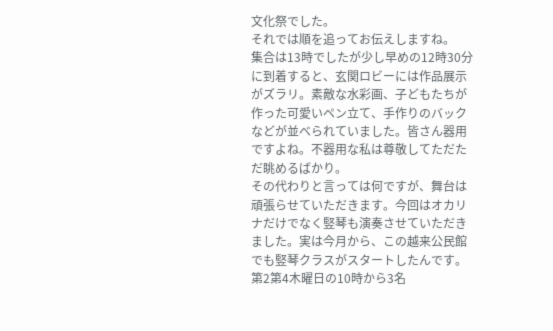文化祭でした。
それでは順を追ってお伝えしますね。
集合は13時でしたが少し早めの12時30分に到着すると、玄関ロビーには作品展示がズラリ。素敵な水彩画、子どもたちが作った可愛いペン立て、手作りのバックなどが並べられていました。皆さん器用ですよね。不器用な私は尊敬してただただ眺めるばかり。
その代わりと言っては何ですが、舞台は頑張らせていただきます。今回はオカリナだけでなく竪琴も演奏させていただきました。実は今月から、この越来公民館でも竪琴クラスがスタートしたんです。第2第4木曜日の10時から3名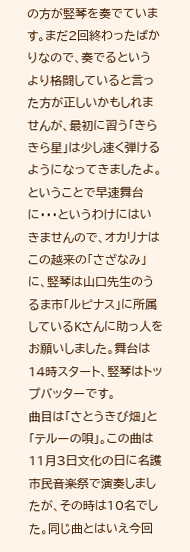の方が竪琴を奏でています。まだ2回終わったばかりなので、奏でるというより格闘していると言った方が正しいかもしれませんが、最初に習う「きらきら星」は少し速く弾けるようになってきましたよ。
ということで早速舞台に・・・というわけにはいきませんので、オカリナはこの越来の「さざなみ」に、竪琴は山口先生のうるま市「ルピナス」に所属しているKさんに助っ人をお願いしました。舞台は14時スタート、竪琴はトップバッターです。
曲目は「さとうきび畑」と「テルーの唄」。この曲は11月3日文化の日に名護市民音楽祭で演奏しましたが、その時は10名でした。同じ曲とはいえ今回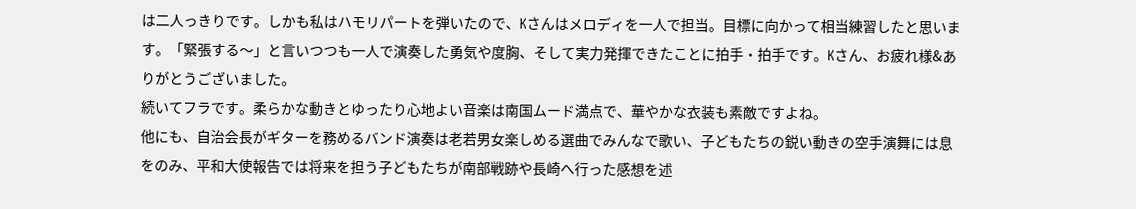は二人っきりです。しかも私はハモリパートを弾いたので、Kさんはメロディを一人で担当。目標に向かって相当練習したと思います。「緊張する〜」と言いつつも一人で演奏した勇気や度胸、そして実力発揮できたことに拍手・拍手です。Kさん、お疲れ様&ありがとうございました。
続いてフラです。柔らかな動きとゆったり心地よい音楽は南国ムード満点で、華やかな衣装も素敵ですよね。
他にも、自治会長がギターを務めるバンド演奏は老若男女楽しめる選曲でみんなで歌い、子どもたちの鋭い動きの空手演舞には息をのみ、平和大使報告では将来を担う子どもたちが南部戦跡や長崎へ行った感想を述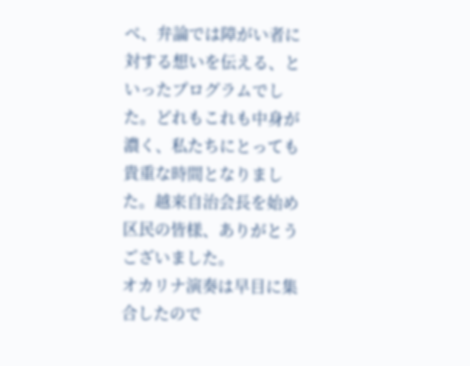べ、弁論では障がい者に対する想いを伝える、といったプログラムでした。どれもこれも中身が濃く、私たちにとっても貴重な時間となりました。越来自治会長を始め区民の皆様、ありがとうございました。
オカリナ演奏は早目に集合したので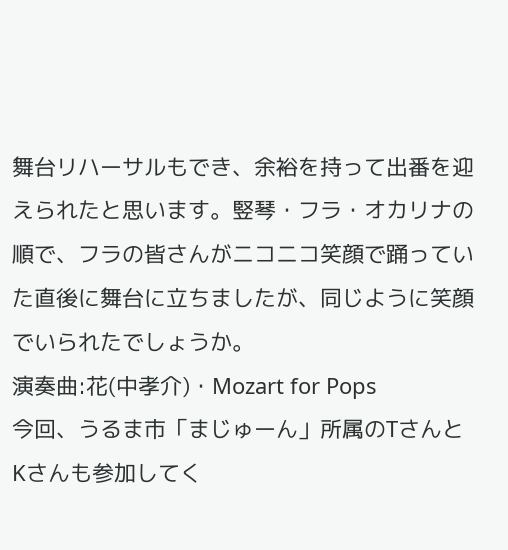舞台リハーサルもでき、余裕を持って出番を迎えられたと思います。竪琴・フラ・オカリナの順で、フラの皆さんがニコニコ笑顔で踊っていた直後に舞台に立ちましたが、同じように笑顔でいられたでしょうか。
演奏曲:花(中孝介)・Mozart for Pops
今回、うるま市「まじゅーん」所属のTさんとKさんも参加してく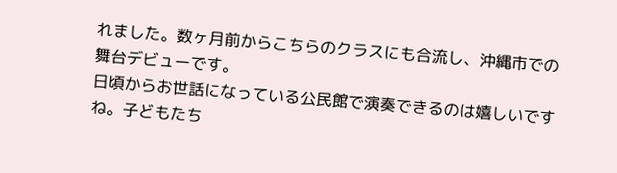れました。数ヶ月前からこちらのクラスにも合流し、沖縄市での舞台デビューです。
日頃からお世話になっている公民館で演奏できるのは嬉しいですね。子どもたち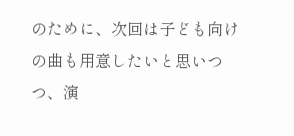のために、次回は子ども向けの曲も用意したいと思いつつ、演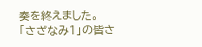奏を終えました。
「さざなみ1」の皆さ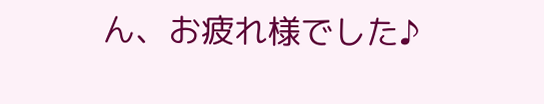ん、お疲れ様でした♪